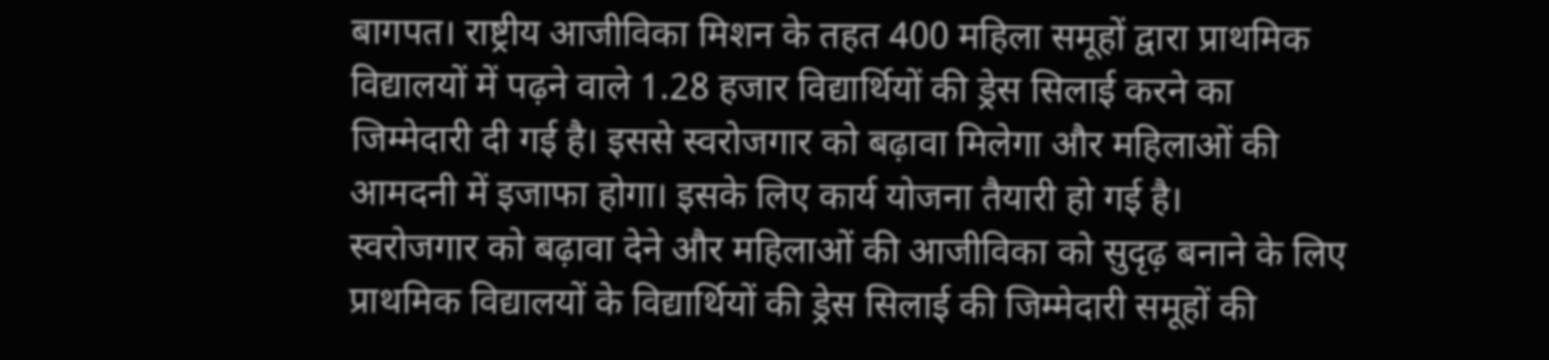बागपत। राष्ट्रीय आजीविका मिशन के तहत 400 महिला समूहों द्वारा प्राथमिक विद्यालयों में पढ़ने वाले 1.28 हजार विद्यार्थियों की ड्रेस सिलाई करने का जिम्मेदारी दी गई है। इससे स्वरोजगार को बढ़ावा मिलेगा और महिलाओं की आमदनी में इजाफा होगा। इसके लिए कार्य योजना तैयारी हो गई है।
स्वरोजगार को बढ़ावा देने और महिलाओं की आजीविका को सुदृढ़ बनाने के लिए प्राथमिक विद्यालयों के विद्यार्थियों की ड्रेस सिलाई की जिम्मेदारी समूहों की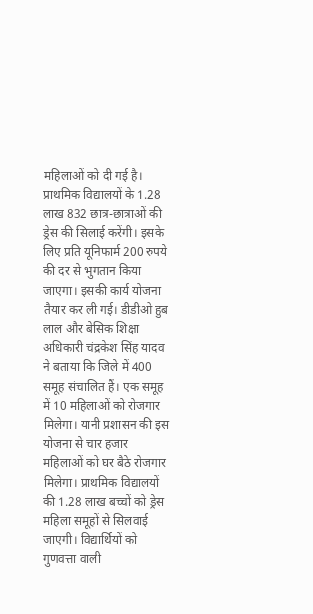महिलाओं को दी गई है। प्राथमिक विद्यालयों के 1.28 लाख 832 छात्र-छात्राओं की ड्रेस की सिलाई करेंगी। इसके लिए प्रति यूनिफार्म 200 रुपये की दर से भुगतान किया जाएगा। इसकी कार्य योजना तैयार कर ली गई। डीडीओ हुब लाल और बेसिक शिक्षा अधिकारी चंद्रकेश सिंह यादव ने बताया कि जिले में 400 समूह संचालित हैं। एक समूह में 10 महिलाओं को रोजगार मिलेगा। यानी प्रशासन की इस योजना से चार हजार महिलाओं को घर बैठे रोजगार मिलेगा। प्राथमिक विद्यालयों की 1.28 लाख बच्चों को ड्रेस महिला समूहों से सिलवाई जाएगी। विद्यार्थियों को गुणवत्ता वाली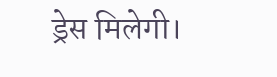ड्रेस मिलेगी।